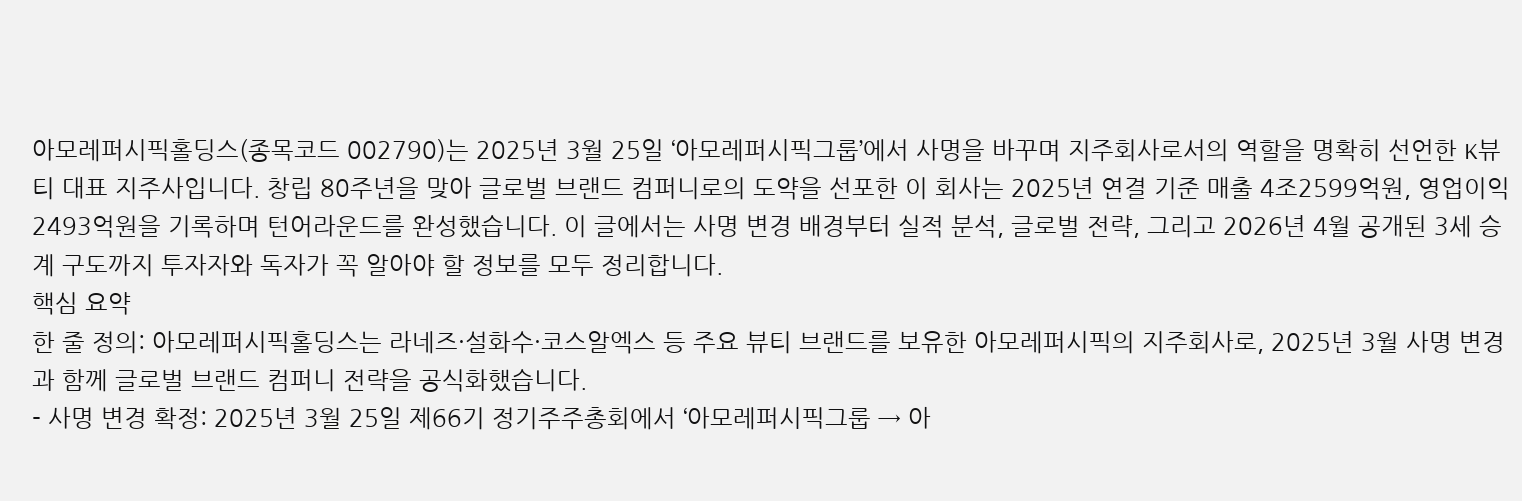아모레퍼시픽홀딩스(종목코드 002790)는 2025년 3월 25일 ‘아모레퍼시픽그룹’에서 사명을 바꾸며 지주회사로서의 역할을 명확히 선언한 K뷰티 대표 지주사입니다. 창립 80주년을 맞아 글로벌 브랜드 컴퍼니로의 도약을 선포한 이 회사는 2025년 연결 기준 매출 4조2599억원, 영업이익 2493억원을 기록하며 턴어라운드를 완성했습니다. 이 글에서는 사명 변경 배경부터 실적 분석, 글로벌 전략, 그리고 2026년 4월 공개된 3세 승계 구도까지 투자자와 독자가 꼭 알아야 할 정보를 모두 정리합니다.
핵심 요약
한 줄 정의: 아모레퍼시픽홀딩스는 라네즈·설화수·코스알엑스 등 주요 뷰티 브랜드를 보유한 아모레퍼시픽의 지주회사로, 2025년 3월 사명 변경과 함께 글로벌 브랜드 컴퍼니 전략을 공식화했습니다.
- 사명 변경 확정: 2025년 3월 25일 제66기 정기주주총회에서 ‘아모레퍼시픽그룹 → 아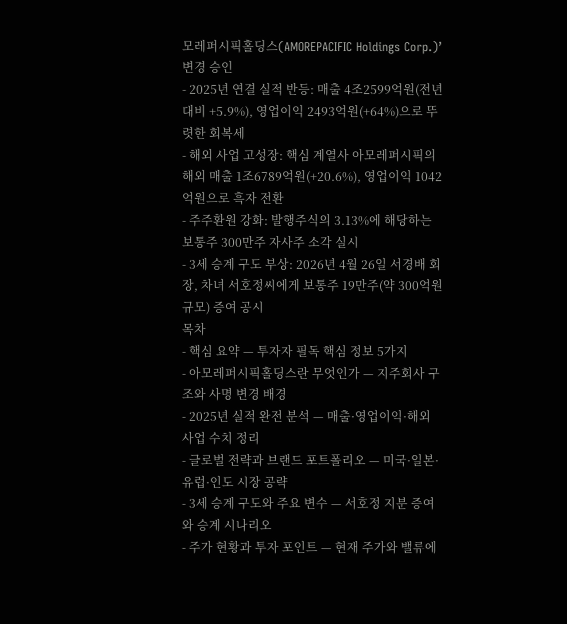모레퍼시픽홀딩스(AMOREPACIFIC Holdings Corp.)’ 변경 승인
- 2025년 연결 실적 반등: 매출 4조2599억원(전년 대비 +5.9%), 영업이익 2493억원(+64%)으로 뚜렷한 회복세
- 해외 사업 고성장: 핵심 계열사 아모레퍼시픽의 해외 매출 1조6789억원(+20.6%), 영업이익 1042억원으로 흑자 전환
- 주주환원 강화: 발행주식의 3.13%에 해당하는 보통주 300만주 자사주 소각 실시
- 3세 승계 구도 부상: 2026년 4월 26일 서경배 회장, 차녀 서호정씨에게 보통주 19만주(약 300억원 규모) 증여 공시
목차
- 핵심 요약 — 투자자 필독 핵심 정보 5가지
- 아모레퍼시픽홀딩스란 무엇인가 — 지주회사 구조와 사명 변경 배경
- 2025년 실적 완전 분석 — 매출·영업이익·해외 사업 수치 정리
- 글로벌 전략과 브랜드 포트폴리오 — 미국·일본·유럽·인도 시장 공략
- 3세 승계 구도와 주요 변수 — 서호정 지분 증여와 승계 시나리오
- 주가 현황과 투자 포인트 — 현재 주가와 밸류에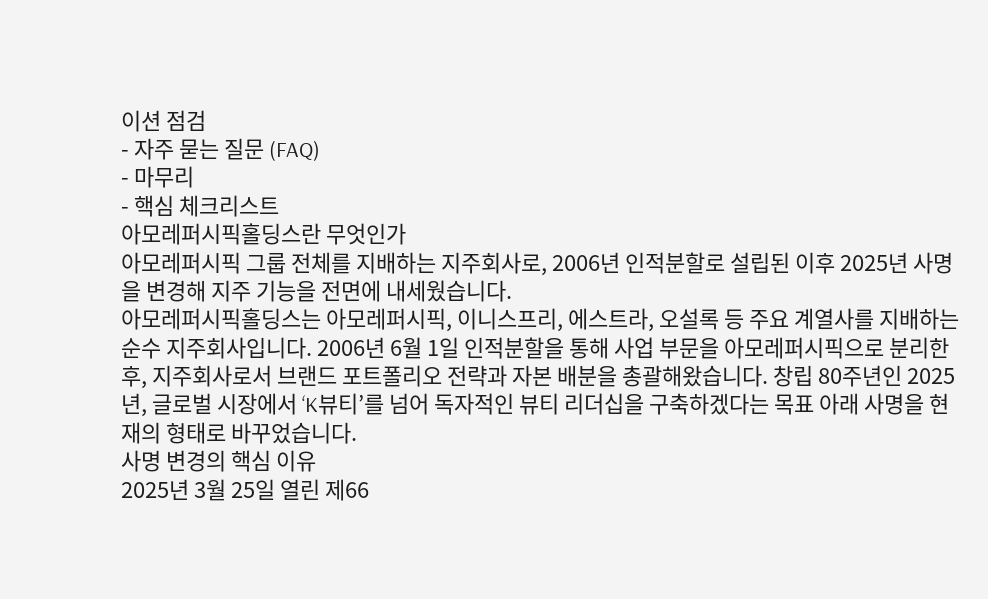이션 점검
- 자주 묻는 질문 (FAQ)
- 마무리
- 핵심 체크리스트
아모레퍼시픽홀딩스란 무엇인가
아모레퍼시픽 그룹 전체를 지배하는 지주회사로, 2006년 인적분할로 설립된 이후 2025년 사명을 변경해 지주 기능을 전면에 내세웠습니다.
아모레퍼시픽홀딩스는 아모레퍼시픽, 이니스프리, 에스트라, 오설록 등 주요 계열사를 지배하는 순수 지주회사입니다. 2006년 6월 1일 인적분할을 통해 사업 부문을 아모레퍼시픽으로 분리한 후, 지주회사로서 브랜드 포트폴리오 전략과 자본 배분을 총괄해왔습니다. 창립 80주년인 2025년, 글로벌 시장에서 ‘K뷰티’를 넘어 독자적인 뷰티 리더십을 구축하겠다는 목표 아래 사명을 현재의 형태로 바꾸었습니다.
사명 변경의 핵심 이유
2025년 3월 25일 열린 제66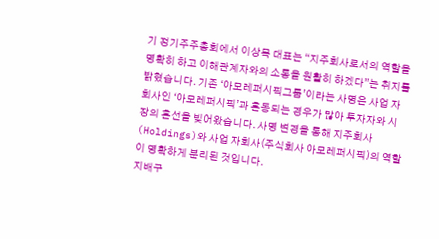기 정기주주총회에서 이상목 대표는 “지주회사로서의 역할을 명확히 하고 이해관계자와의 소통을 원활히 하겠다”는 취지를 밝혔습니다. 기존 ‘아모레퍼시픽그룹’이라는 사명은 사업 자회사인 ‘아모레퍼시픽’과 혼동되는 경우가 많아 투자자와 시장의 혼선을 빚어왔습니다. 사명 변경을 통해 지주회사(Holdings)와 사업 자회사(주식회사 아모레퍼시픽)의 역할이 명확하게 분리된 것입니다.
지배구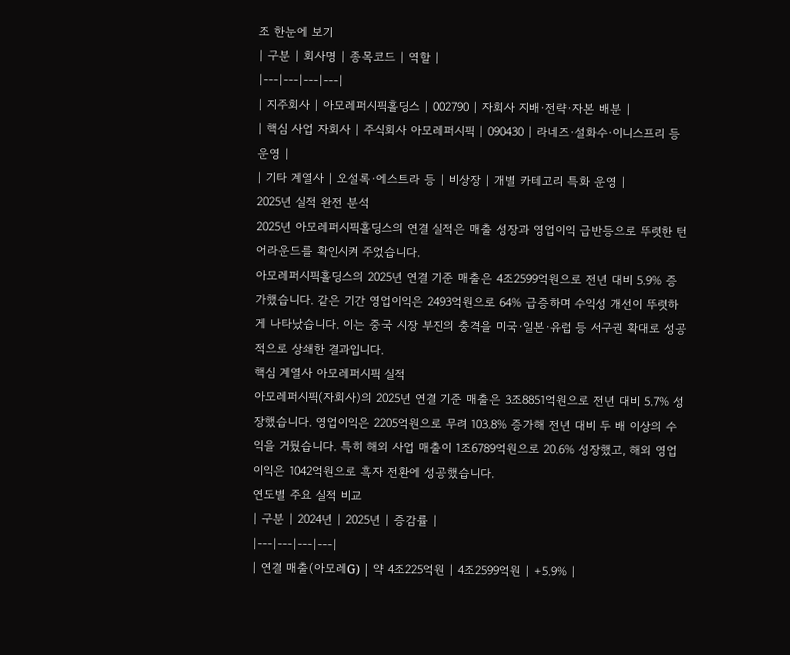조 한눈에 보기
| 구분 | 회사명 | 종목코드 | 역할 |
|---|---|---|---|
| 지주회사 | 아모레퍼시픽홀딩스 | 002790 | 자회사 지배·전략·자본 배분 |
| 핵심 사업 자회사 | 주식회사 아모레퍼시픽 | 090430 | 라네즈·설화수·이니스프리 등 운영 |
| 기타 계열사 | 오설록·에스트라 등 | 비상장 | 개별 카테고리 특화 운영 |
2025년 실적 완전 분석
2025년 아모레퍼시픽홀딩스의 연결 실적은 매출 성장과 영업이익 급반등으로 뚜렷한 턴어라운드를 확인시켜 주었습니다.
아모레퍼시픽홀딩스의 2025년 연결 기준 매출은 4조2599억원으로 전년 대비 5.9% 증가했습니다. 같은 기간 영업이익은 2493억원으로 64% 급증하며 수익성 개선이 뚜렷하게 나타났습니다. 이는 중국 시장 부진의 충격을 미국·일본·유럽 등 서구권 확대로 성공적으로 상쇄한 결과입니다.
핵심 계열사 아모레퍼시픽 실적
아모레퍼시픽(자회사)의 2025년 연결 기준 매출은 3조8851억원으로 전년 대비 5.7% 성장했습니다. 영업이익은 2205억원으로 무려 103.8% 증가해 전년 대비 두 배 이상의 수익을 거뒀습니다. 특히 해외 사업 매출이 1조6789억원으로 20.6% 성장했고, 해외 영업이익은 1042억원으로 흑자 전환에 성공했습니다.
연도별 주요 실적 비교
| 구분 | 2024년 | 2025년 | 증감률 |
|---|---|---|---|
| 연결 매출(아모레G) | 약 4조225억원 | 4조2599억원 | +5.9% |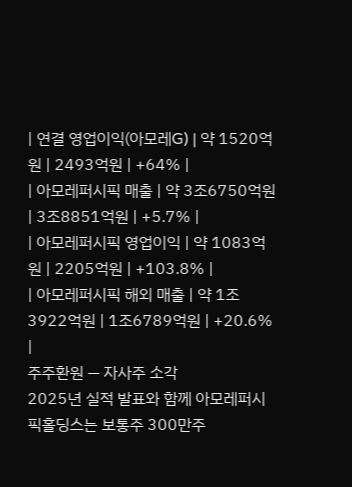| 연결 영업이익(아모레G) | 약 1520억원 | 2493억원 | +64% |
| 아모레퍼시픽 매출 | 약 3조6750억원 | 3조8851억원 | +5.7% |
| 아모레퍼시픽 영업이익 | 약 1083억원 | 2205억원 | +103.8% |
| 아모레퍼시픽 해외 매출 | 약 1조3922억원 | 1조6789억원 | +20.6% |
주주환원 — 자사주 소각
2025년 실적 발표와 함께 아모레퍼시픽홀딩스는 보통주 300만주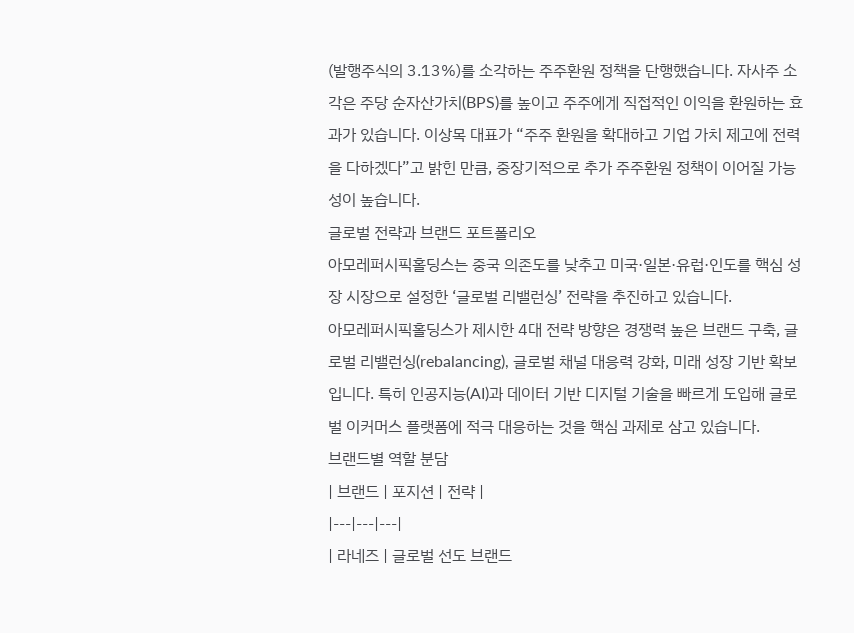(발행주식의 3.13%)를 소각하는 주주환원 정책을 단행했습니다. 자사주 소각은 주당 순자산가치(BPS)를 높이고 주주에게 직접적인 이익을 환원하는 효과가 있습니다. 이상목 대표가 “주주 환원을 확대하고 기업 가치 제고에 전력을 다하겠다”고 밝힌 만큼, 중장기적으로 추가 주주환원 정책이 이어질 가능성이 높습니다.
글로벌 전략과 브랜드 포트폴리오
아모레퍼시픽홀딩스는 중국 의존도를 낮추고 미국·일본·유럽·인도를 핵심 성장 시장으로 설정한 ‘글로벌 리밸런싱’ 전략을 추진하고 있습니다.
아모레퍼시픽홀딩스가 제시한 4대 전략 방향은 경쟁력 높은 브랜드 구축, 글로벌 리밸런싱(rebalancing), 글로벌 채널 대응력 강화, 미래 성장 기반 확보입니다. 특히 인공지능(AI)과 데이터 기반 디지털 기술을 빠르게 도입해 글로벌 이커머스 플랫폼에 적극 대응하는 것을 핵심 과제로 삼고 있습니다.
브랜드별 역할 분담
| 브랜드 | 포지션 | 전략 |
|---|---|---|
| 라네즈 | 글로벌 선도 브랜드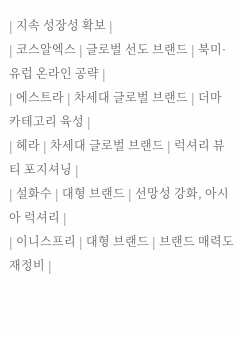| 지속 성장성 확보 |
| 코스알엑스 | 글로벌 선도 브랜드 | 북미·유럽 온라인 공략 |
| 에스트라 | 차세대 글로벌 브랜드 | 더마 카테고리 육성 |
| 헤라 | 차세대 글로벌 브랜드 | 럭셔리 뷰티 포지셔닝 |
| 설화수 | 대형 브랜드 | 선망성 강화, 아시아 럭셔리 |
| 이니스프리 | 대형 브랜드 | 브랜드 매력도 재정비 |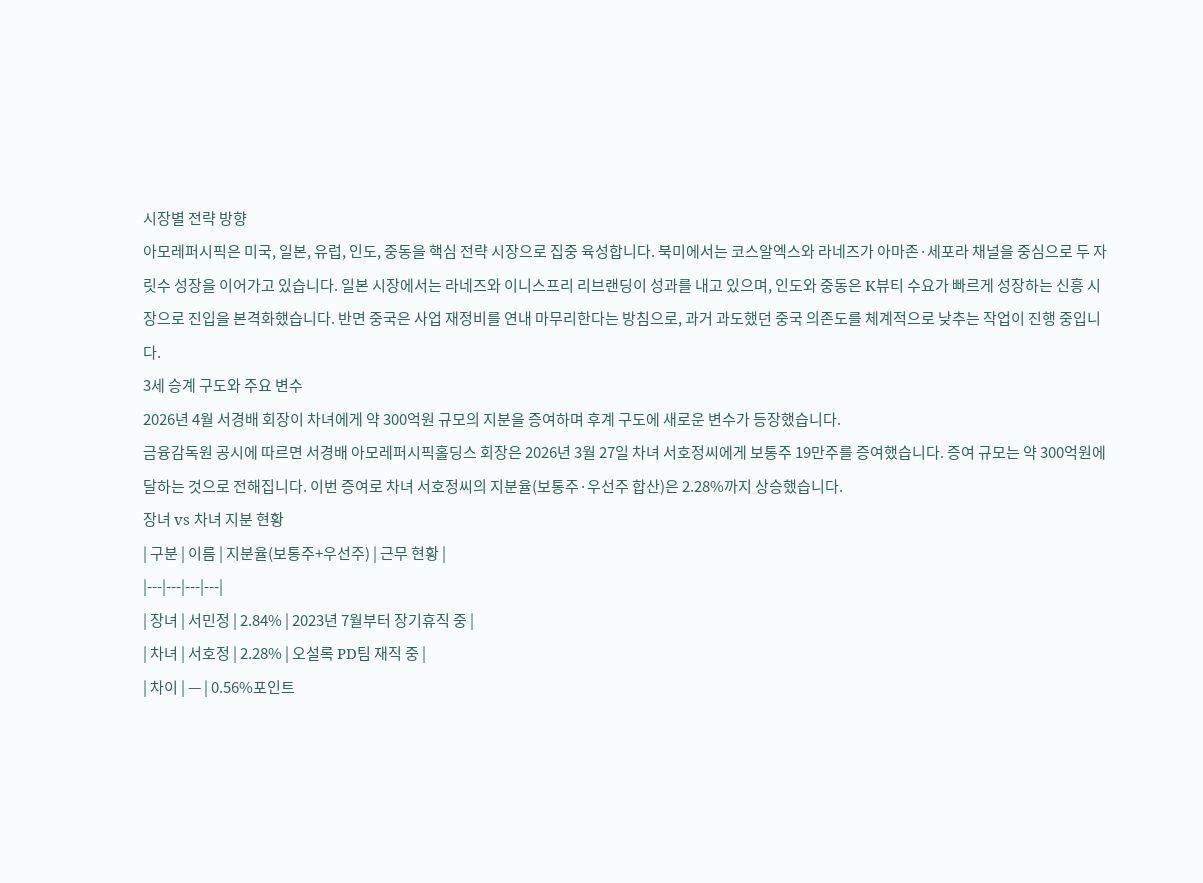시장별 전략 방향
아모레퍼시픽은 미국, 일본, 유럽, 인도, 중동을 핵심 전략 시장으로 집중 육성합니다. 북미에서는 코스알엑스와 라네즈가 아마존·세포라 채널을 중심으로 두 자릿수 성장을 이어가고 있습니다. 일본 시장에서는 라네즈와 이니스프리 리브랜딩이 성과를 내고 있으며, 인도와 중동은 K뷰티 수요가 빠르게 성장하는 신흥 시장으로 진입을 본격화했습니다. 반면 중국은 사업 재정비를 연내 마무리한다는 방침으로, 과거 과도했던 중국 의존도를 체계적으로 낮추는 작업이 진행 중입니다.
3세 승계 구도와 주요 변수
2026년 4월 서경배 회장이 차녀에게 약 300억원 규모의 지분을 증여하며 후계 구도에 새로운 변수가 등장했습니다.
금융감독원 공시에 따르면 서경배 아모레퍼시픽홀딩스 회장은 2026년 3월 27일 차녀 서호정씨에게 보통주 19만주를 증여했습니다. 증여 규모는 약 300억원에 달하는 것으로 전해집니다. 이번 증여로 차녀 서호정씨의 지분율(보통주·우선주 합산)은 2.28%까지 상승했습니다.
장녀 vs 차녀 지분 현황
| 구분 | 이름 | 지분율(보통주+우선주) | 근무 현황 |
|---|---|---|---|
| 장녀 | 서민정 | 2.84% | 2023년 7월부터 장기휴직 중 |
| 차녀 | 서호정 | 2.28% | 오설록 PD팀 재직 중 |
| 차이 | — | 0.56%포인트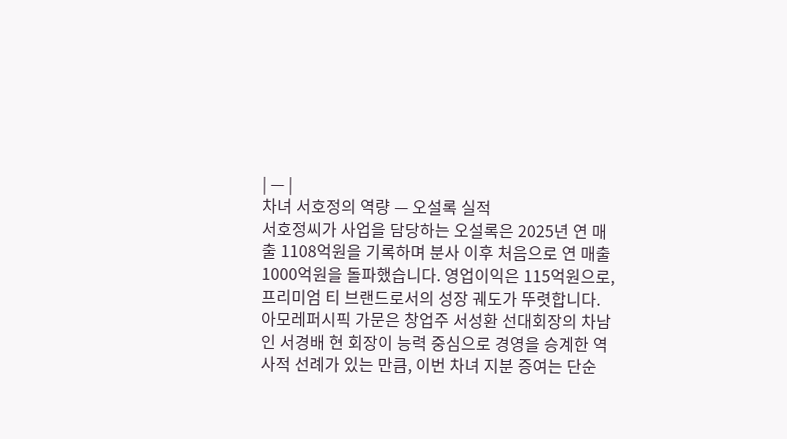| — |
차녀 서호정의 역량 — 오설록 실적
서호정씨가 사업을 담당하는 오설록은 2025년 연 매출 1108억원을 기록하며 분사 이후 처음으로 연 매출 1000억원을 돌파했습니다. 영업이익은 115억원으로, 프리미엄 티 브랜드로서의 성장 궤도가 뚜렷합니다. 아모레퍼시픽 가문은 창업주 서성환 선대회장의 차남인 서경배 현 회장이 능력 중심으로 경영을 승계한 역사적 선례가 있는 만큼, 이번 차녀 지분 증여는 단순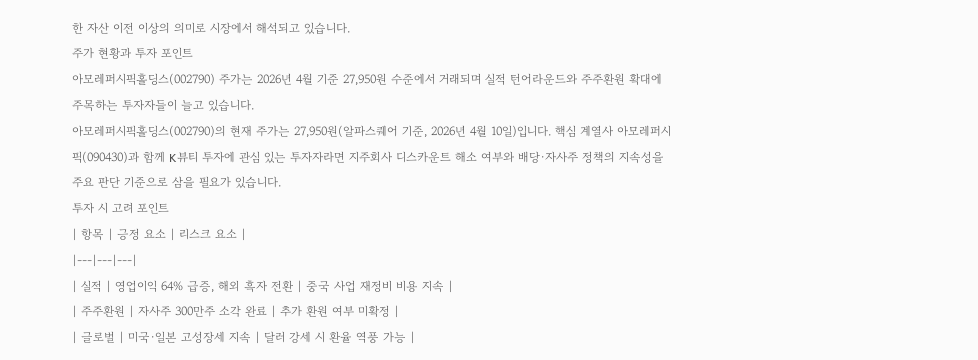한 자산 이전 이상의 의미로 시장에서 해석되고 있습니다.
주가 현황과 투자 포인트
아모레퍼시픽홀딩스(002790) 주가는 2026년 4월 기준 27,950원 수준에서 거래되며 실적 턴어라운드와 주주환원 확대에 주목하는 투자자들이 늘고 있습니다.
아모레퍼시픽홀딩스(002790)의 현재 주가는 27,950원(알파스퀘어 기준, 2026년 4월 10일)입니다. 핵심 계열사 아모레퍼시픽(090430)과 함께 K뷰티 투자에 관심 있는 투자자라면 지주회사 디스카운트 해소 여부와 배당·자사주 정책의 지속성을 주요 판단 기준으로 삼을 필요가 있습니다.
투자 시 고려 포인트
| 항목 | 긍정 요소 | 리스크 요소 |
|---|---|---|
| 실적 | 영업이익 64% 급증, 해외 흑자 전환 | 중국 사업 재정비 비용 지속 |
| 주주환원 | 자사주 300만주 소각 완료 | 추가 환원 여부 미확정 |
| 글로벌 | 미국·일본 고성장세 지속 | 달러 강세 시 환율 역풍 가능 |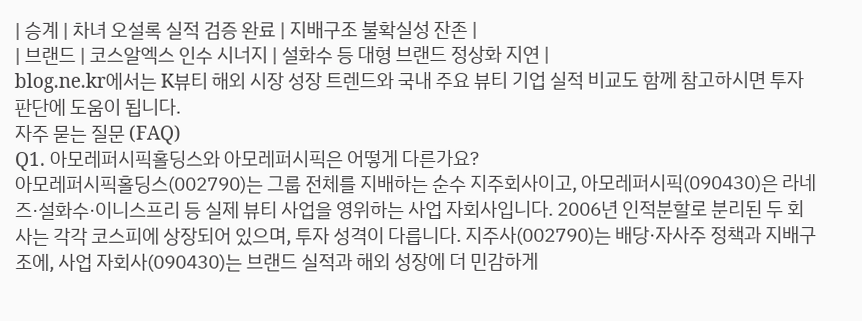| 승계 | 차녀 오설록 실적 검증 완료 | 지배구조 불확실성 잔존 |
| 브랜드 | 코스알엑스 인수 시너지 | 설화수 등 대형 브랜드 정상화 지연 |
blog.ne.kr에서는 K뷰티 해외 시장 성장 트렌드와 국내 주요 뷰티 기업 실적 비교도 함께 참고하시면 투자 판단에 도움이 됩니다.
자주 묻는 질문 (FAQ)
Q1. 아모레퍼시픽홀딩스와 아모레퍼시픽은 어떻게 다른가요?
아모레퍼시픽홀딩스(002790)는 그룹 전체를 지배하는 순수 지주회사이고, 아모레퍼시픽(090430)은 라네즈·설화수·이니스프리 등 실제 뷰티 사업을 영위하는 사업 자회사입니다. 2006년 인적분할로 분리된 두 회사는 각각 코스피에 상장되어 있으며, 투자 성격이 다릅니다. 지주사(002790)는 배당·자사주 정책과 지배구조에, 사업 자회사(090430)는 브랜드 실적과 해외 성장에 더 민감하게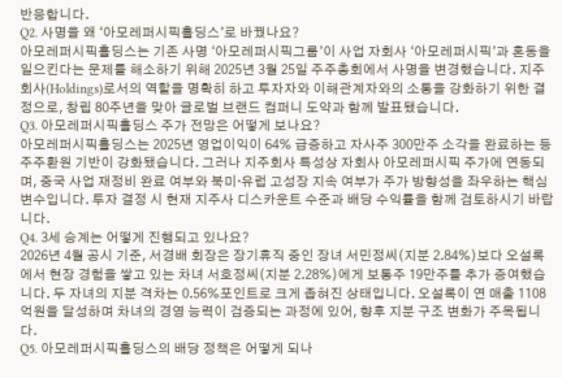반응합니다.
Q2. 사명을 왜 ‘아모레퍼시픽홀딩스’로 바꿨나요?
아모레퍼시픽홀딩스는 기존 사명 ‘아모레퍼시픽그룹’이 사업 자회사 ‘아모레퍼시픽’과 혼동을 일으킨다는 문제를 해소하기 위해 2025년 3월 25일 주주총회에서 사명을 변경했습니다. 지주회사(Holdings)로서의 역할을 명확히 하고 투자자와 이해관계자와의 소통을 강화하기 위한 결정으로, 창립 80주년을 맞아 글로벌 브랜드 컴퍼니 도약과 함께 발표됐습니다.
Q3. 아모레퍼시픽홀딩스 주가 전망은 어떻게 보나요?
아모레퍼시픽홀딩스는 2025년 영업이익이 64% 급증하고 자사주 300만주 소각을 완료하는 등 주주환원 기반이 강화됐습니다. 그러나 지주회사 특성상 자회사 아모레퍼시픽 주가에 연동되며, 중국 사업 재정비 완료 여부와 북미·유럽 고성장 지속 여부가 주가 방향성을 좌우하는 핵심 변수입니다. 투자 결정 시 현재 지주사 디스카운트 수준과 배당 수익률을 함께 검토하시기 바랍니다.
Q4. 3세 승계는 어떻게 진행되고 있나요?
2026년 4월 공시 기준, 서경배 회장은 장기휴직 중인 장녀 서민정씨(지분 2.84%)보다 오설록에서 현장 경험을 쌓고 있는 차녀 서호정씨(지분 2.28%)에게 보통주 19만주를 추가 증여했습니다. 두 자녀의 지분 격차는 0.56%포인트로 크게 좁혀진 상태입니다. 오설록이 연 매출 1108억원을 달성하며 차녀의 경영 능력이 검증되는 과정에 있어, 향후 지분 구조 변화가 주목됩니다.
Q5. 아모레퍼시픽홀딩스의 배당 정책은 어떻게 되나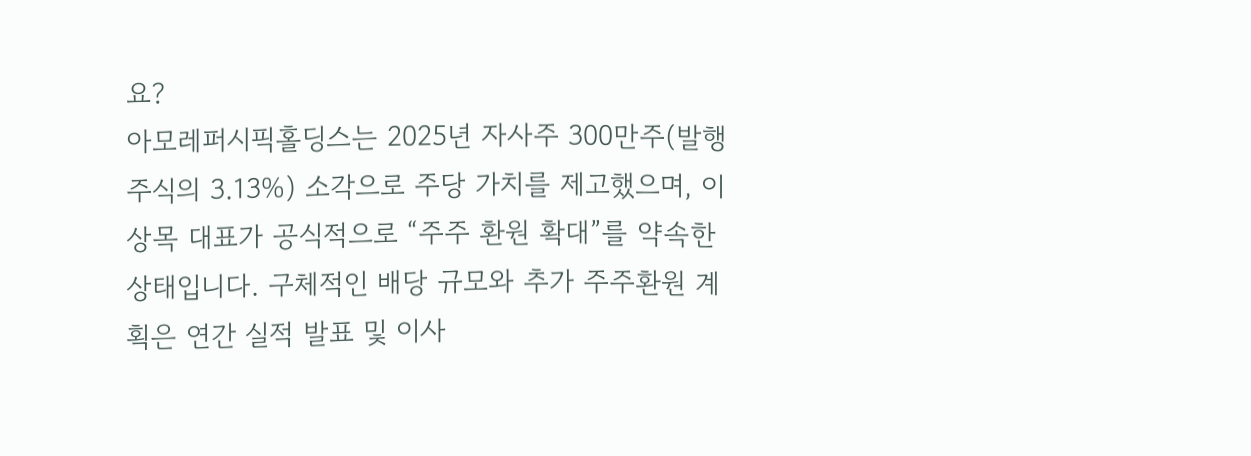요?
아모레퍼시픽홀딩스는 2025년 자사주 300만주(발행주식의 3.13%) 소각으로 주당 가치를 제고했으며, 이상목 대표가 공식적으로 “주주 환원 확대”를 약속한 상태입니다. 구체적인 배당 규모와 추가 주주환원 계획은 연간 실적 발표 및 이사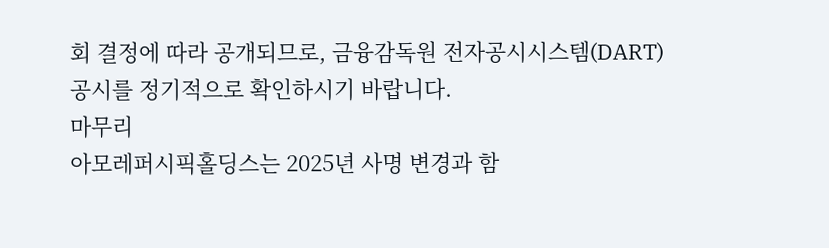회 결정에 따라 공개되므로, 금융감독원 전자공시시스템(DART) 공시를 정기적으로 확인하시기 바랍니다.
마무리
아모레퍼시픽홀딩스는 2025년 사명 변경과 함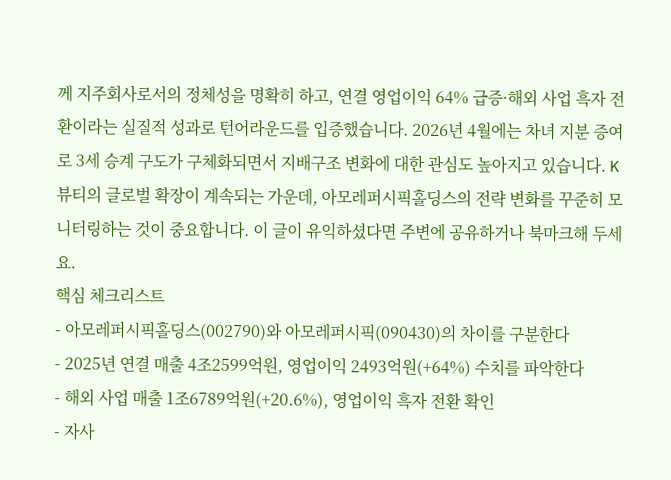께 지주회사로서의 정체성을 명확히 하고, 연결 영업이익 64% 급증·해외 사업 흑자 전환이라는 실질적 성과로 턴어라운드를 입증했습니다. 2026년 4월에는 차녀 지분 증여로 3세 승계 구도가 구체화되면서 지배구조 변화에 대한 관심도 높아지고 있습니다. K뷰티의 글로벌 확장이 계속되는 가운데, 아모레퍼시픽홀딩스의 전략 변화를 꾸준히 모니터링하는 것이 중요합니다. 이 글이 유익하셨다면 주변에 공유하거나 북마크해 두세요.
핵심 체크리스트
- 아모레퍼시픽홀딩스(002790)와 아모레퍼시픽(090430)의 차이를 구분한다
- 2025년 연결 매출 4조2599억원, 영업이익 2493억원(+64%) 수치를 파악한다
- 해외 사업 매출 1조6789억원(+20.6%), 영업이익 흑자 전환 확인
- 자사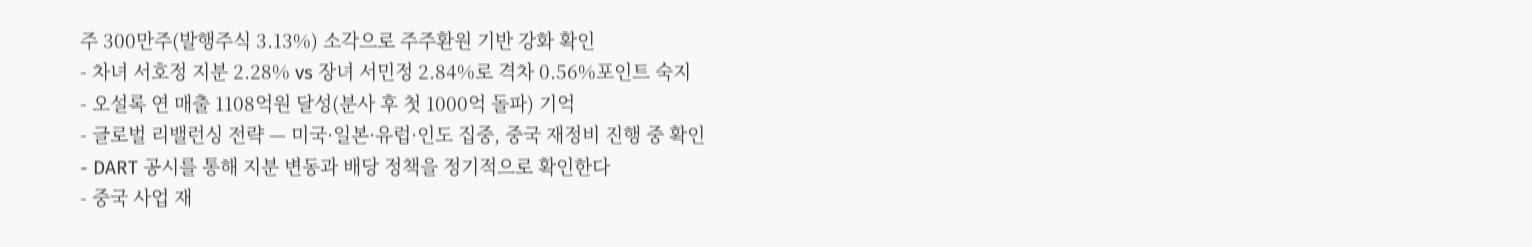주 300만주(발행주식 3.13%) 소각으로 주주환원 기반 강화 확인
- 차녀 서호정 지분 2.28% vs 장녀 서민정 2.84%로 격차 0.56%포인트 숙지
- 오설록 연 매출 1108억원 달성(분사 후 첫 1000억 돌파) 기억
- 글로벌 리밸런싱 전략 — 미국·일본·유럽·인도 집중, 중국 재정비 진행 중 확인
- DART 공시를 통해 지분 변동과 배당 정책을 정기적으로 확인한다
- 중국 사업 재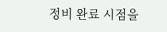정비 완료 시점을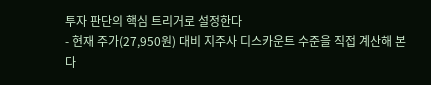투자 판단의 핵심 트리거로 설정한다
- 현재 주가(27,950원) 대비 지주사 디스카운트 수준을 직접 계산해 본다